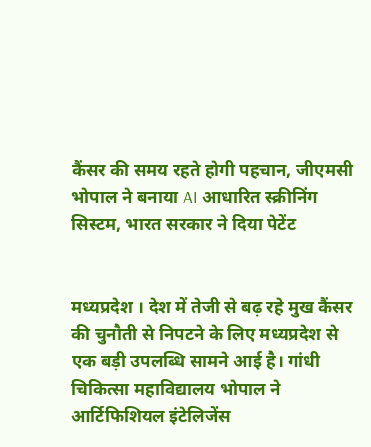कैंसर की समय रहते होगी पहचान, जीएमसी भोपाल ने बनाया AI आधारित स्क्रीनिंग सिस्टम, भारत सरकार ने दिया पेटेंट


मध्यप्रदेश । देश में तेजी से बढ़ रहे मुख कैंसर की चुनौती से निपटने के लिए मध्यप्रदेश से एक बड़ी उपलब्धि सामने आई है। गांधी चिकित्सा महाविद्यालय भोपाल ने आर्टिफिशियल इंटेलिजेंस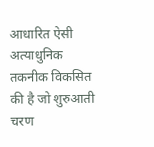आधारित ऐसी अत्याधुनिक तकनीक विकसित की है जो शुरुआती चरण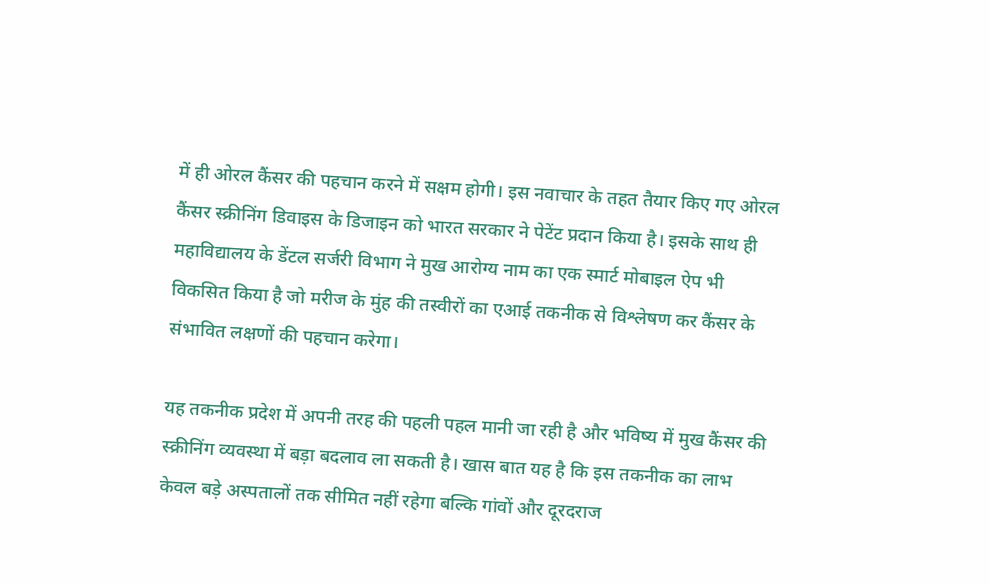में ही ओरल कैंसर की पहचान करने में सक्षम होगी। इस नवाचार के तहत तैयार किए गए ओरल कैंसर स्क्रीनिंग डिवाइस के डिजाइन को भारत सरकार ने पेटेंट प्रदान किया है। इसके साथ ही महाविद्यालय के डेंटल सर्जरी विभाग ने मुख आरोग्य नाम का एक स्मार्ट मोबाइल ऐप भी विकसित किया है जो मरीज के मुंह की तस्वीरों का एआई तकनीक से विश्लेषण कर कैंसर के संभावित लक्षणों की पहचान करेगा।

यह तकनीक प्रदेश में अपनी तरह की पहली पहल मानी जा रही है और भविष्य में मुख कैंसर की स्क्रीनिंग व्यवस्था में बड़ा बदलाव ला सकती है। खास बात यह है कि इस तकनीक का लाभ केवल बड़े अस्पतालों तक सीमित नहीं रहेगा बल्कि गांवों और दूरदराज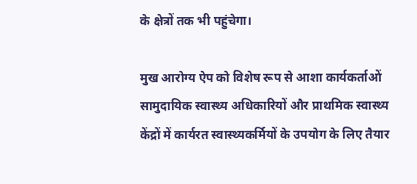के क्षेत्रों तक भी पहुंचेगा।

मुख आरोग्य ऐप को विशेष रूप से आशा कार्यकर्ताओं सामुदायिक स्वास्थ्य अधिकारियों और प्राथमिक स्वास्थ्य केंद्रों में कार्यरत स्वास्थ्यकर्मियों के उपयोग के लिए तैयार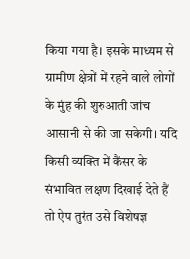किया गया है। इसके माध्यम से ग्रामीण क्षेत्रों में रहने वाले लोगों के मुंह की शुरुआती जांच आसानी से की जा सकेगी। यदि किसी व्यक्ति में कैंसर के संभावित लक्षण दिखाई देते हैं तो ऐप तुरंत उसे विशेषज्ञ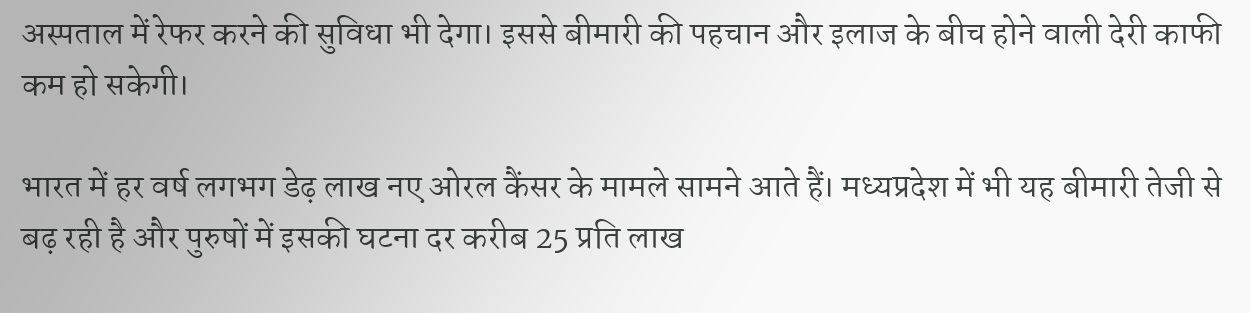अस्पताल में रेफर करने की सुविधा भी देगा। इससे बीमारी की पहचान और इलाज के बीच होने वाली देरी काफी कम हो सकेगी।

भारत में हर वर्ष लगभग डेढ़ लाख नए ओरल कैंसर के मामले सामने आते हैं। मध्यप्रदेश में भी यह बीमारी तेजी से बढ़ रही है और पुरुषों में इसकी घटना दर करीब 25 प्रति लाख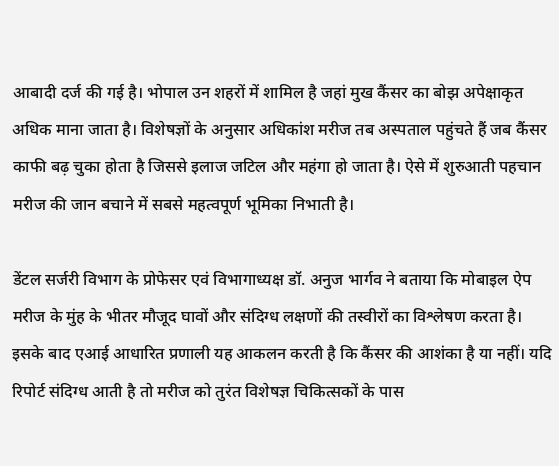आबादी दर्ज की गई है। भोपाल उन शहरों में शामिल है जहां मुख कैंसर का बोझ अपेक्षाकृत अधिक माना जाता है। विशेषज्ञों के अनुसार अधिकांश मरीज तब अस्पताल पहुंचते हैं जब कैंसर काफी बढ़ चुका होता है जिससे इलाज जटिल और महंगा हो जाता है। ऐसे में शुरुआती पहचान मरीज की जान बचाने में सबसे महत्वपूर्ण भूमिका निभाती है।

डेंटल सर्जरी विभाग के प्रोफेसर एवं विभागाध्यक्ष डॉ. अनुज भार्गव ने बताया कि मोबाइल ऐप मरीज के मुंह के भीतर मौजूद घावों और संदिग्ध लक्षणों की तस्वीरों का विश्लेषण करता है। इसके बाद एआई आधारित प्रणाली यह आकलन करती है कि कैंसर की आशंका है या नहीं। यदि रिपोर्ट संदिग्ध आती है तो मरीज को तुरंत विशेषज्ञ चिकित्सकों के पास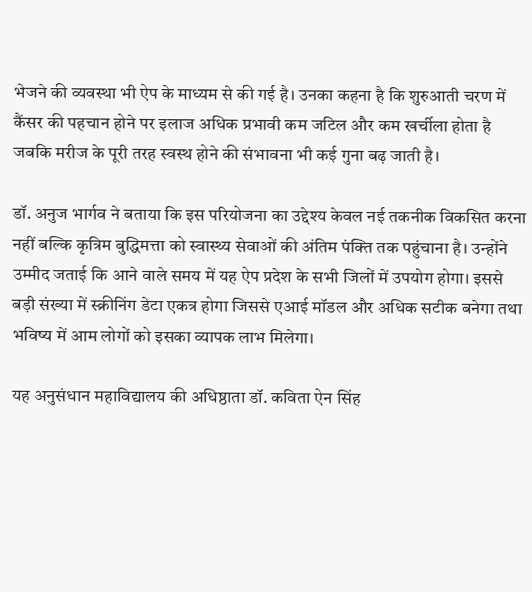भेजने की व्यवस्था भी ऐप के माध्यम से की गई है। उनका कहना है कि शुरुआती चरण में कैंसर की पहचान होने पर इलाज अधिक प्रभावी कम जटिल और कम खर्चीला होता है जबकि मरीज के पूरी तरह स्वस्थ होने की संभावना भी कई गुना बढ़ जाती है।

डॉ. अनुज भार्गव ने बताया कि इस परियोजना का उद्देश्य केवल नई तकनीक विकसित करना नहीं बल्कि कृत्रिम बुद्धिमत्ता को स्वास्थ्य सेवाओं की अंतिम पंक्ति तक पहुंचाना है। उन्होंने उम्मीद जताई कि आने वाले समय में यह ऐप प्रदेश के सभी जिलों में उपयोग होगा। इससे बड़ी संख्या में स्क्रीनिंग डेटा एकत्र होगा जिससे एआई मॉडल और अधिक सटीक बनेगा तथा भविष्य में आम लोगों को इसका व्यापक लाभ मिलेगा।

यह अनुसंधान महाविद्यालय की अधिष्ठाता डॉ. कविता ऐन सिंह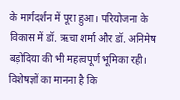के मार्गदर्शन में पूरा हुआ। परियोजना के विकास में डॉ. ऋचा शर्मा और डॉ. अनिमेष बड़ोदिया की भी महत्वपूर्ण भूमिका रही। विशेषज्ञों का मानना है कि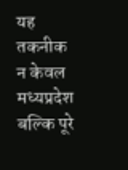यह तकनीक न केवल मध्यप्रदेश बल्कि पूरे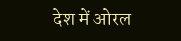देश में ओरल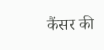कैंसर की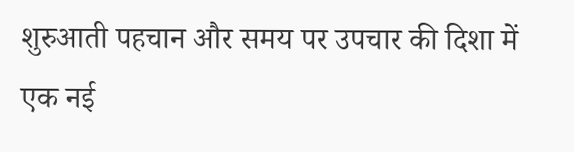शुरुआती पहचान और समय पर उपचार की दिशा में एक नई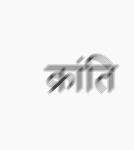क्रांति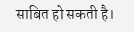साबित हो सकती है।